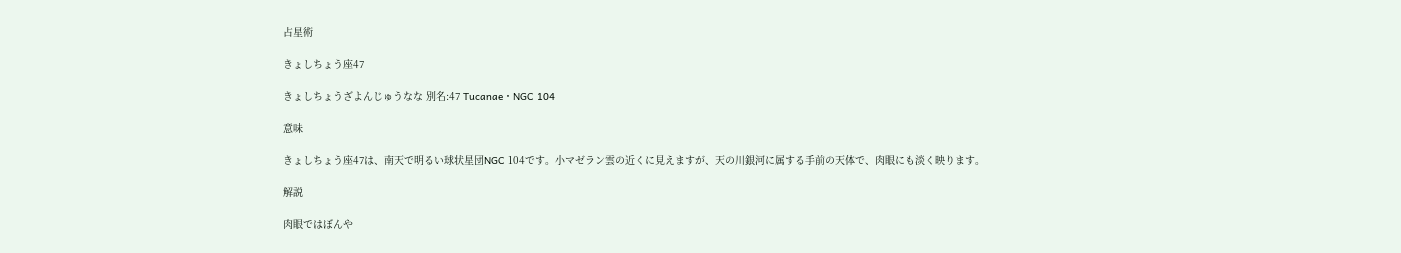占星術

きょしちょう座47

きょしちょうざよんじゅうなな 別名:47 Tucanae・NGC 104

意味

きょしちょう座47は、南天で明るい球状星団NGC 104です。小マゼラン雲の近くに見えますが、天の川銀河に属する手前の天体で、肉眼にも淡く映ります。

解説

肉眼ではぼんや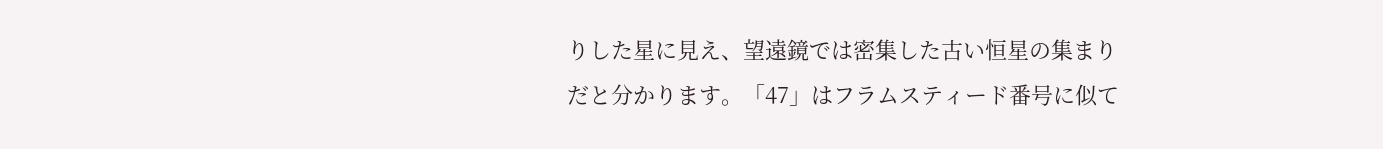りした星に見え、望遠鏡では密集した古い恒星の集まりだと分かります。「47」はフラムスティード番号に似て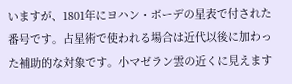いますが、1801年にヨハン・ボーデの星表で付された番号です。占星術で使われる場合は近代以後に加わった補助的な対象です。小マゼラン雲の近くに見えます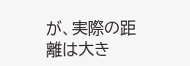が、実際の距離は大き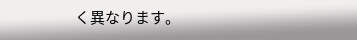く異なります。